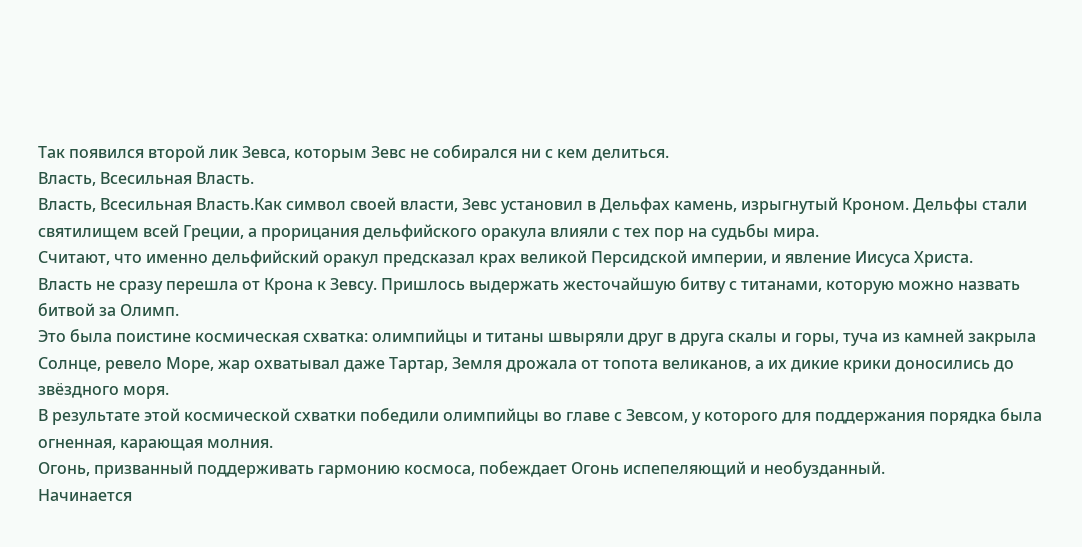Так появился второй лик Зевса, которым Зевс не собирался ни с кем делиться.
Власть, Всесильная Власть.
Власть, Всесильная Власть.Как символ своей власти, Зевс установил в Дельфах камень, изрыгнутый Кроном. Дельфы стали святилищем всей Греции, а прорицания дельфийского оракула влияли с тех пор на судьбы мира.
Считают, что именно дельфийский оракул предсказал крах великой Персидской империи, и явление Иисуса Христа.
Власть не сразу перешла от Крона к Зевсу. Пришлось выдержать жесточайшую битву с титанами, которую можно назвать битвой за Олимп.
Это была поистине космическая схватка: олимпийцы и титаны швыряли друг в друга скалы и горы, туча из камней закрыла Солнце, ревело Море, жар охватывал даже Тартар, Земля дрожала от топота великанов, а их дикие крики доносились до звёздного моря.
В результате этой космической схватки победили олимпийцы во главе с Зевсом, у которого для поддержания порядка была огненная, карающая молния.
Огонь, призванный поддерживать гармонию космоса, побеждает Огонь испепеляющий и необузданный.
Начинается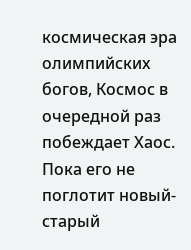космическая эра олимпийских богов, Космос в очередной раз побеждает Хаос. Пока его не поглотит новый-старый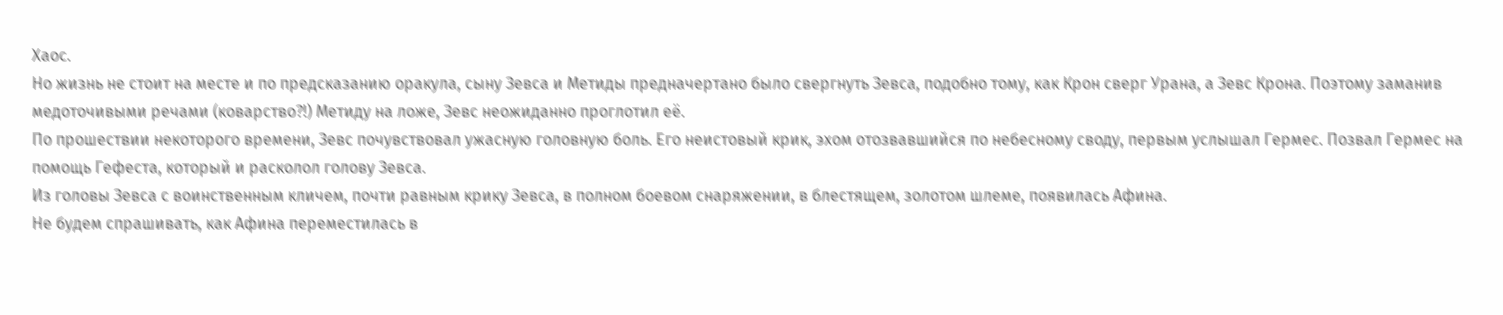Хаос.
Но жизнь не стоит на месте и по предсказанию оракула, сыну Зевса и Метиды предначертано было свергнуть Зевса, подобно тому, как Крон сверг Урана, а Зевс Крона. Поэтому заманив медоточивыми речами (коварство?!) Метиду на ложе, Зевс неожиданно проглотил её.
По прошествии некоторого времени, Зевс почувствовал ужасную головную боль. Его неистовый крик, эхом отозвавшийся по небесному своду, первым услышал Гермес. Позвал Гермес на помощь Гефеста, который и расколол голову Зевса.
Из головы Зевса с воинственным кличем, почти равным крику Зевса, в полном боевом снаряжении, в блестящем, золотом шлеме, появилась Афина.
Не будем спрашивать, как Афина переместилась в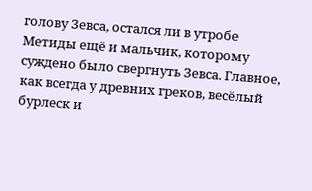голову Зевса, остался ли в утробе Метиды ещё и мальчик, которому суждено было свергнуть Зевса. Главное, как всегда у древних греков, весёлый бурлеск и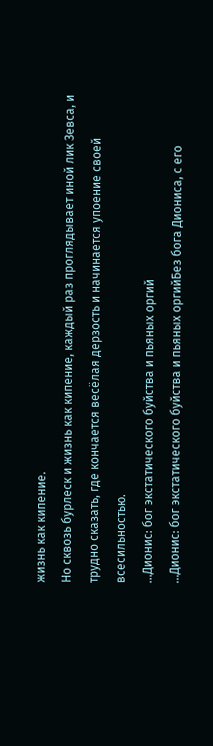жизнь как кипение.
Но сквозь бурлеск и жизнь как кипение, каждый раз проглядывает иной лик Зевса, и трудно сказать, где кончается весёлая дерзость и начинается упоение своей всесильностью.
…Дионис: бог экстатического буйства и пьяных оргий
…Дионис: бог экстатического буйства и пьяных оргийБез бога Диониса, с его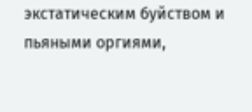экстатическим буйством и пьяными оргиями,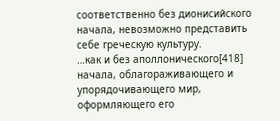соответственно без дионисийского начала, невозможно представить себе греческую культуру.
…как и без аполлонического[418] начала, облагораживающего и упорядочивающего мир, оформляющего его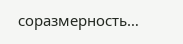соразмерность…